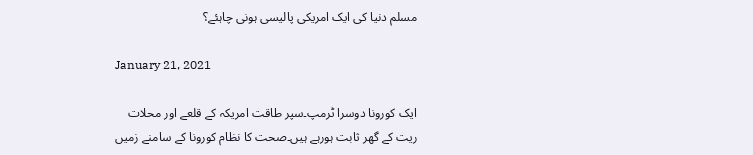مسلم دنیا کی ایک امریکی پالیسی ہونی چاہئے؟

January 21, 2021

ایک کورونا دوسرا ٹرمپ۔سپر طاقت امریکہ کے قلعے اور محلات ریت کے گھر ثابت ہورہے ہیں۔صحت کا نظام کورونا کے سامنے زمیں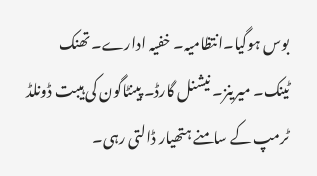بوس ہوگیا۔انتظامیہ۔ خفیہ ادارے۔ تھنک ٹینک۔ میرینز۔ نیشنل گارڈ۔ پینٹاگون کی ہیبت ڈونلڈ ٹرمپ کے سامنے ہتھیار ڈالتی رہی۔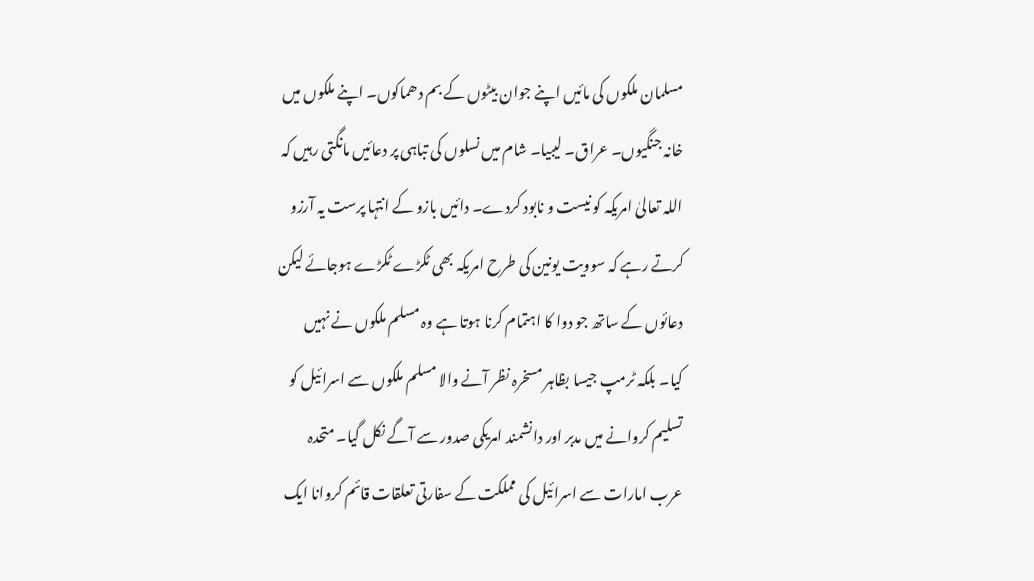مسلمان ملکوں کی مائیں اپنے جوان بیٹوں کے بم دھماکوں۔ اپنے ملکوں میں خانہ جنگیوں۔ عراق۔ لیبیا۔ شام میں نسلوں کی تباہی پر دعائیں مانگتی رہیں کہ اللہ تعالیٰ امریکہ کو نیست و نابود کردے۔ دائیں بازو کے انتہا پرست یہ آرزو کرتے رہے کہ سوویت یونین کی طرح امریکہ بھی ٹکڑے ٹکڑے ہوجائے لیکن دعائوں کے ساتھ جو دوا کا اہتمام کرنا ہوتا ہے وہ مسلم ملکوں نے نہیں کیا۔ بلکہ ٹرمپ جیسا بظاہر مسخرہ نظر آنے والا مسلم ملکوں سے اسرائیل کو تسلیم کروانے میں مدبر اور دانشمند امریکی صدور سے آگے نکل گیا۔ متحدہ عرب امارات سے اسرائیل کی مملکت کے سفارتی تعلقات قائم کروانا ایک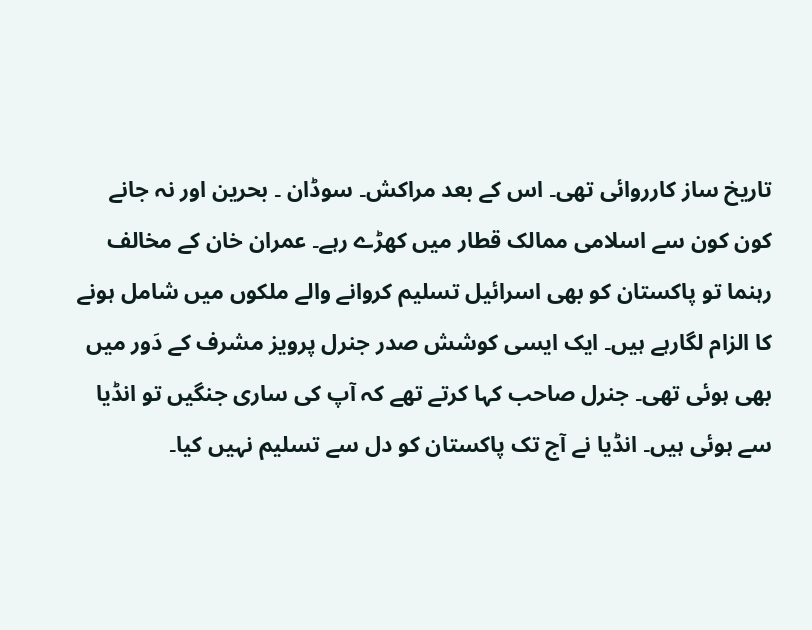تاریخ ساز کارروائی تھی۔ اس کے بعد مراکش۔ سوڈان ۔ بحرین اور نہ جانے کون کون سے اسلامی ممالک قطار میں کھڑے رہے۔ عمران خان کے مخالف رہنما تو پاکستان کو بھی اسرائیل تسلیم کروانے والے ملکوں میں شامل ہونے کا الزام لگارہے ہیں۔ ایک ایسی کوشش صدر جنرل پرویز مشرف کے دَور میں بھی ہوئی تھی۔ جنرل صاحب کہا کرتے تھے کہ آپ کی ساری جنگیں تو انڈیا سے ہوئی ہیں۔ انڈیا نے آج تک پاکستان کو دل سے تسلیم نہیں کیا۔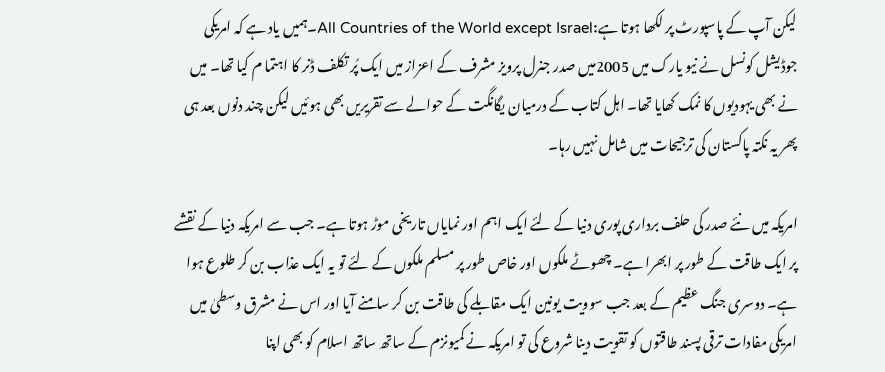لیکن آپ کے پاسپورٹ پر لکھا ہوتا ہے:All Countries of the World except Israel۔ہمیں یاد ہے کہ امریکی جوڈیشل کونسل نے نیو یارک میں 2005میں صدر جنرل پرویز مشرف کے اعزاز میں ایک پُر تکلف ڈنر کا اہتما م کیا تھا۔ میں نے بھی یہودیوں کا نمک کھایا تھا۔ اہل کتاب کے درمیان یگانگت کے حوالے سے تقریریں بھی ہوئیں لیکن چند دنوں بعد ہی پھر یہ نکتہ پاکستان کی ترجیحات میں شامل نہیں رہا۔

امریکہ میں نئے صدر کی حلف برداری پوری دنیا کے لئے ایک اہم اور نمایاں تاریخی موڑ ہوتا ہے۔ جب سے امریکہ دنیا کے نقشے پر ایک طاقت کے طور پر ابھرا ہے۔ چھوٹے ملکوں اور خاص طور پر مسلم ملکوں کے لئے تو یہ ایک عذاب بن کر طلوع ہوا ہے۔ دوسری جنگ عظیم کے بعد جب سوویت یونین ایک مقابلے کی طاقت بن کر سامنے آیا اور اس نے مشرق وسطیٰ میں امریکی مفادات ترقی پسند طاقتوں کو تقویت دینا شروع کی تو امریکہ نے کمیونزم کے ساتھ ساتھ اسلام کو بھی اپنا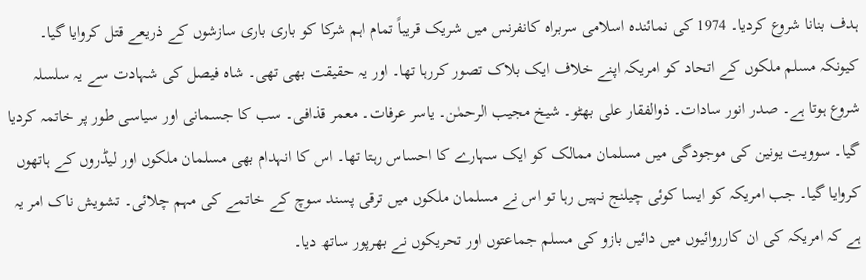ہدف بنانا شروع کردیا۔ 1974 کی نمائندہ اسلامی سربراہ کانفرنس میں شریک قریباً تمام اہم شرکا کو باری باری سازشوں کے ذریعے قتل کروایا گیا۔ کیونکہ مسلم ملکوں کے اتحاد کو امریکہ اپنے خلاف ایک بلاک تصور کررہا تھا۔ اور یہ حقیقت بھی تھی۔ شاہ فیصل کی شہادت سے یہ سلسلہ شروع ہوتا ہے۔ صدر انور سادات۔ ذوالفقار علی بھٹو۔ شیخ مجیب الرحمٰن۔ یاسر عرفات۔ معمر قذافی۔ سب کا جسمانی اور سیاسی طور پر خاتمہ کردیا گیا۔ سوویت یونین کی موجودگی میں مسلمان ممالک کو ایک سہارے کا احساس رہتا تھا۔ اس کا انہدام بھی مسلمان ملکوں اور لیڈروں کے ہاتھوں کروایا گیا۔ جب امریکہ کو ایسا کوئی چیلنج نہیں رہا تو اس نے مسلمان ملکوں میں ترقی پسند سوچ کے خاتمے کی مہم چلائی۔ تشویش ناک امر یہ ہے کہ امریکہ کی ان کارروائیوں میں دائیں بازو کی مسلم جماعتوں اور تحریکوں نے بھرپور ساتھ دیا۔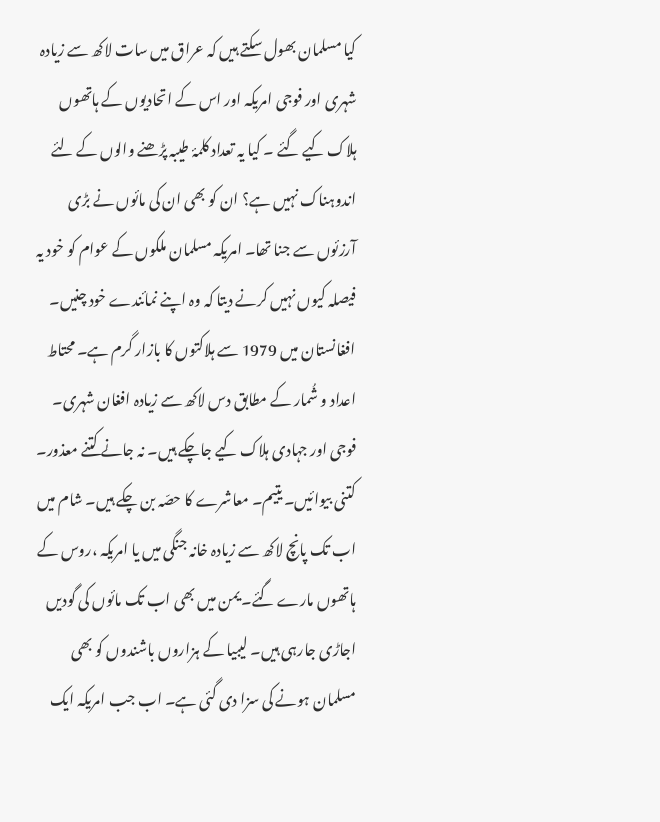کیا مسلمان بھول سکتے ہیں کہ عراق میں سات لاکھ سے زیادہ شہری اور فوجی امریکہ اور اس کے اتحادیوں کے ہاتھوں ہلاک کیے گئے ۔ کیا یہ تعداد کلمۂ طیبہ پڑھنے والوں کے لئے اندوہناک نہیں ہے؟ ان کو بھی ان کی مائوں نے بڑی آرزئوں سے جنا تھا۔ امریکہ مسلمان ملکوں کے عوام کو خود یہ فیصلہ کیوں نہیں کرنے دیتا کہ وہ اپنے نمائندے خود چنیں۔ افغانستان میں 1979 سے ہلاکتوں کا بازار گرم ہے۔ محتاط اعداد و شُمار کے مطابق دس لاکھ سے زیادہ افغان شہری۔ فوجی اور جہادی ہلاک کیے جاچکے ہیں۔ نہ جانے کتنے معذور۔ کتنی بیوائیں۔ یتیم۔ معاشرے کا حصّہ بن چکے ہیں۔ شام میں اب تک پانچ لاکھ سے زیادہ خانہ جنگی میں یا امریکہ ،روس کے ہاتھوں مارے گئے۔ یمن میں بھی اب تک مائوں کی گودیں اجاڑی جارہی ہیں۔ لیبیا کے ہزاروں باشندوں کو بھی مسلمان ہونے کی سزا دی گئی ہے۔ اب جب امریکہ ایک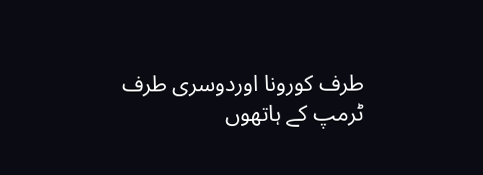طرف کورونا اوردوسری طرف ٹرمپ کے ہاتھوں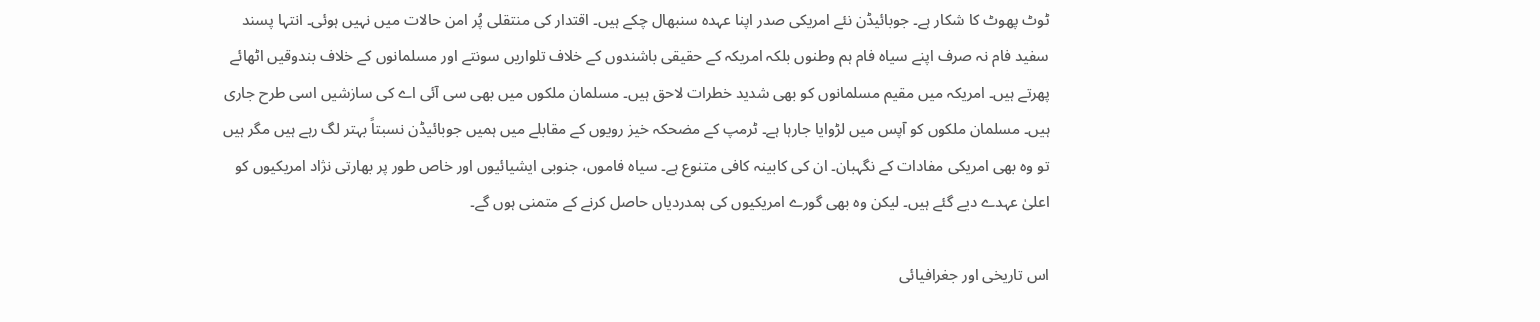ٹوٹ پھوٹ کا شکار ہے۔ جوبائیڈن نئے امریکی صدر اپنا عہدہ سنبھال چکے ہیں۔ اقتدار کی منتقلی پُر امن حالات میں نہیں ہوئی۔ انتہا پسند سفید فام نہ صرف اپنے سیاہ فام ہم وطنوں بلکہ امریکہ کے حقیقی باشندوں کے خلاف تلواریں سونتے اور مسلمانوں کے خلاف بندوقیں اٹھائے پھرتے ہیں۔ امریکہ میں مقیم مسلمانوں کو بھی شدید خطرات لاحق ہیں۔ مسلمان ملکوں میں بھی سی آئی اے کی سازشیں اسی طرح جاری ہیں۔ مسلمان ملکوں کو آپس میں لڑوایا جارہا ہے۔ ٹرمپ کے مضحکہ خیز رویوں کے مقابلے میں ہمیں جوبائیڈن نسبتاً بہتر لگ رہے ہیں مگر ہیں تو وہ بھی امریکی مفادات کے نگہبان۔ ان کی کابینہ کافی متنوع ہے۔ سیاہ فاموں، جنوبی ایشیائیوں اور خاص طور پر بھارتی نژاد امریکیوں کو اعلیٰ عہدے دیے گئے ہیں۔ لیکن وہ بھی گورے امریکیوں کی ہمدردیاں حاصل کرنے کے متمنی ہوں گے۔

اس تاریخی اور جغرافیائی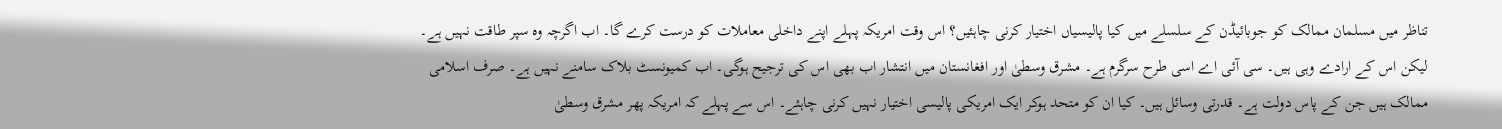تناظر میں مسلمان ممالک کو جوبائیڈن کے سلسلے میں کیا پالیسیاں اختیار کرنی چاہئیں؟ اس وقت امریکہ پہلے اپنے داخلی معاملات کو درست کرے گا۔ اب اگرچہ وہ سپر طاقت نہیں ہے۔ لیکن اس کے ارادے وہی ہیں۔ سی آئی اے اسی طرح سرگرم ہے۔ مشرق وسطیٰ اور افغانستان میں انتشار اب بھی اس کی ترجیح ہوگی۔ اب کمیونسٹ بلاک سامنے نہیں ہے۔ صرف اسلامی ممالک ہیں جن کے پاس دولت ہے۔ قدرتی وسائل ہیں۔ کیا ان کو متحد ہوکر ایک امریکی پالیسی اختیار نہیں کرنی چاہئے۔ اس سے پہلے کہ امریکہ پھر مشرق وسطیٰ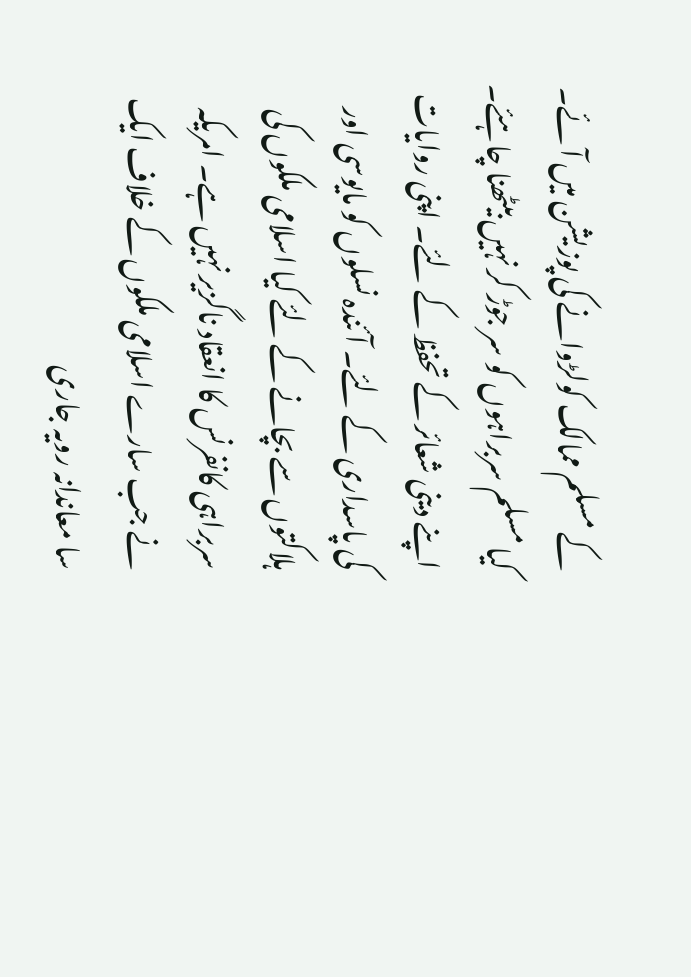کے مسلم ممالک کولڑوانے کی پوزیشن میں آئے۔ کیا مسلم سربراہوں کو سر جوڑ کر نہیں بیٹھنا چاہئے۔ اپنے دینی شعائر کے تحفظ کے لئے۔ اپنی روایات کی پاسداری کے لئے۔ آئندہ نسلوں کو مایوسی اور ہلاکتوں سے بچانے کے لئے کیا اسلامی ملکوں کی سربراہی کانفرنس کا انعقاد ناگزیر نہیں ہے۔ امریکہ نے جب سارے اسلامی ملکوں کے خلاف ایک سا معاندانہ رویہ جاری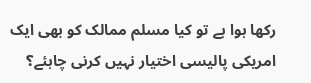رکھا ہوا ہے تو کیا مسلم ممالک کو بھی ایک امریکی پالیسی اختیار نہیں کرنی چاہئے؟